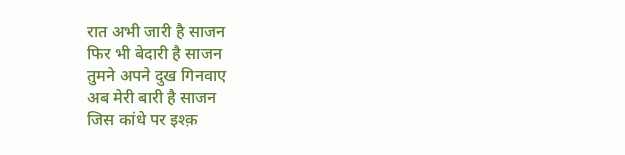रात अभी जारी है साजन
फिर भी बेदारी है साजन
तुमने अपने दुख गिनवाए
अब मेरी बारी है साजन
जिस कांधे पर इश्क़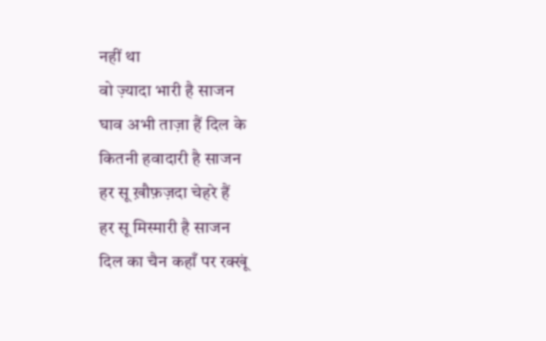नहीं था
वो ज़्यादा भारी है साजन
घाव अभी ताज़ा हैं दिल के
कितनी हवादारी है साजन
हर सू ख़ौफ़ज़दा चेहरे हैं
हर सू मिस्मारी है साजन
दिल का चैन कहाँ पर रक्खूं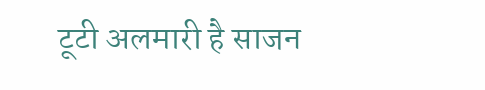टूटी अलमारी है साजन